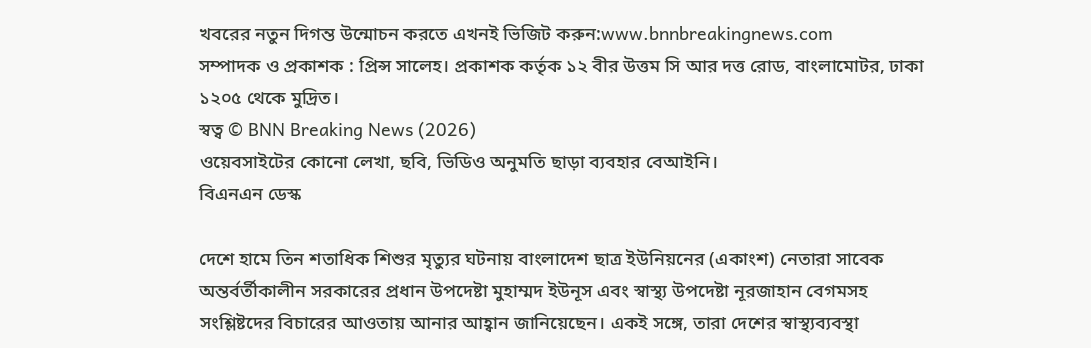খবরের নতুন দিগন্ত উন্মোচন করতে এখনই ভিজিট করুন:www.bnnbreakingnews.com
সম্পাদক ও প্রকাশক : প্রিন্স সালেহ। প্রকাশক কর্তৃক ১২ বীর উত্তম সি আর দত্ত রোড, বাংলামোটর, ঢাকা ১২০৫ থেকে মুদ্রিত।
স্বত্ব © BNN Breaking News (2026)
ওয়েবসাইটের কোনো লেখা, ছবি, ভিডিও অনুমতি ছাড়া ব্যবহার বেআইনি।
বিএনএন ডেস্ক

দেশে হামে তিন শতাধিক শিশুর মৃত্যুর ঘটনায় বাংলাদেশ ছাত্র ইউনিয়নের (একাংশ) নেতারা সাবেক অন্তর্বর্তীকালীন সরকারের প্রধান উপদেষ্টা মুহাম্মদ ইউনূস এবং স্বাস্থ্য উপদেষ্টা নূরজাহান বেগমসহ সংশ্লিষ্টদের বিচারের আওতায় আনার আহ্বান জানিয়েছেন। একই সঙ্গে, তারা দেশের স্বাস্থ্যব্যবস্থা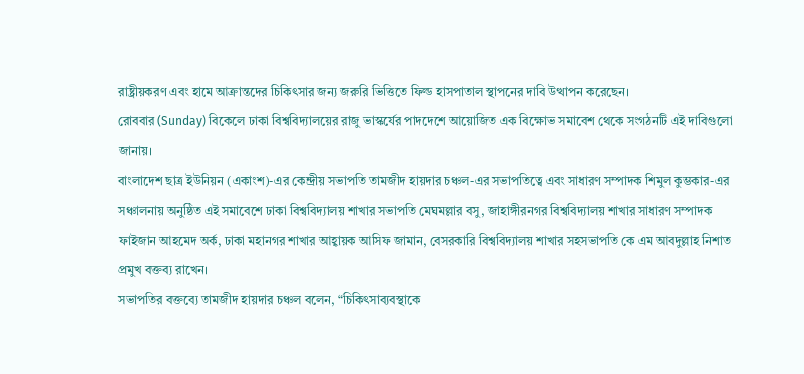রাষ্ট্রীয়করণ এবং হামে আক্রান্তদের চিকিৎসার জন্য জরুরি ভিত্তিতে ফিল্ড হাসপাতাল স্থাপনের দাবি উত্থাপন করেছেন।
রোববার (Sunday) বিকেলে ঢাকা বিশ্ববিদ্যালয়ের রাজু ভাস্কর্যের পাদদেশে আয়োজিত এক বিক্ষোভ সমাবেশ থেকে সংগঠনটি এই দাবিগুলো জানায়।
বাংলাদেশ ছাত্র ইউনিয়ন (একাংশ)-এর কেন্দ্রীয় সভাপতি তামজীদ হায়দার চঞ্চল-এর সভাপতিত্বে এবং সাধারণ সম্পাদক শিমুল কুম্ভকার-এর সঞ্চালনায় অনুষ্ঠিত এই সমাবেশে ঢাকা বিশ্ববিদ্যালয় শাখার সভাপতি মেঘমল্লার বসু, জাহাঙ্গীরনগর বিশ্ববিদ্যালয় শাখার সাধারণ সম্পাদক ফাইজান আহমেদ অর্ক, ঢাকা মহানগর শাখার আহ্বায়ক আসিফ জামান, বেসরকারি বিশ্ববিদ্যালয় শাখার সহসভাপতি কে এম আবদুল্লাহ নিশাত প্রমুখ বক্তব্য রাখেন।
সভাপতির বক্তব্যে তামজীদ হায়দার চঞ্চল বলেন, “চিকিৎসাব্যবস্থাকে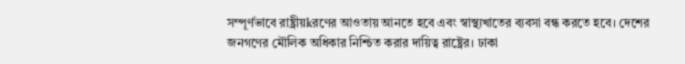সম্পূর্ণভাবে রাষ্ট্রীয়kরণের আওতায় আনতে হবে এবং স্বাস্থ্যখাতের ব্যবসা বন্ধ করতে হবে। দেশের জনগণের মৌলিক অধিকার নিশ্চিত করার দায়িত্ব রাষ্ট্রের। ঢাকা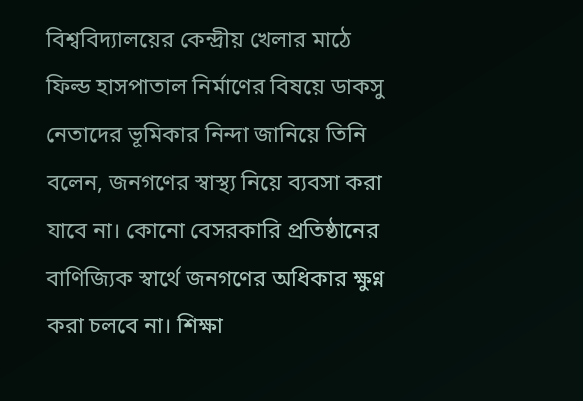বিশ্ববিদ্যালয়ের কেন্দ্রীয় খেলার মাঠে ফিল্ড হাসপাতাল নির্মাণের বিষয়ে ডাকসু নেতাদের ভূমিকার নিন্দা জানিয়ে তিনি বলেন, জনগণের স্বাস্থ্য নিয়ে ব্যবসা করা যাবে না। কোনো বেসরকারি প্রতিষ্ঠানের বাণিজ্যিক স্বার্থে জনগণের অধিকার ক্ষুণ্ন করা চলবে না। শিক্ষা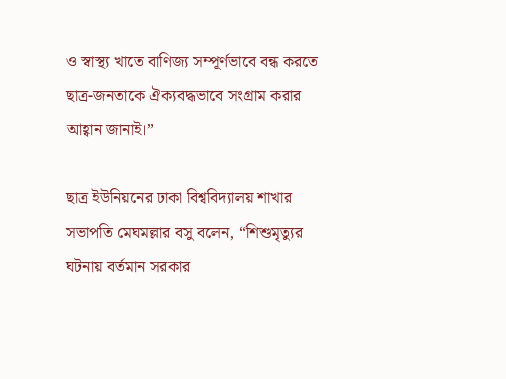ও স্বাস্থ্য খাতে বাণিজ্য সম্পূর্ণভাবে বন্ধ করতে ছাত্র-জনতাকে ঐক্যবদ্ধভাবে সংগ্রাম করার আহ্বান জানাই।”

ছাত্র ইউনিয়নের ঢাকা বিশ্ববিদ্যালয় শাখার সভাপতি মেঘমল্লার বসু বলেন, “শিশুমৃত্যুর ঘটনায় বর্তমান সরকার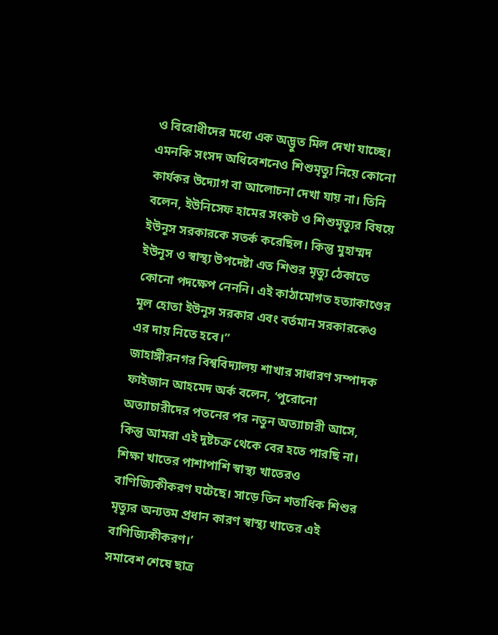ও বিরোধীদের মধ্যে এক অদ্ভুত মিল দেখা যাচ্ছে। এমনকি সংসদ অধিবেশনেও শিশুমৃত্যু নিয়ে কোনো কার্যকর উদ্যোগ বা আলোচনা দেখা যায় না। তিনি বলেন, ইউনিসেফ হামের সংকট ও শিশুমৃত্যুর বিষয়ে ইউনূস সরকারকে সতর্ক করেছিল। কিন্তু মুহাম্মদ ইউনূস ও স্বাস্থ্য উপদেষ্টা এত শিশুর মৃত্যু ঠেকাতে কোনো পদক্ষেপ নেননি। এই কাঠামোগত হত্যাকাণ্ডের মূল হোতা ইউনূস সরকার এবং বর্তমান সরকারকেও এর দায় নিতে হবে।”
জাহাঙ্গীরনগর বিশ্ববিদ্যালয় শাখার সাধারণ সম্পাদক ফাইজান আহমেদ অর্ক বলেন, ‘পুরোনো অত্যাচারীদের পতনের পর নতুন অত্যাচারী আসে, কিন্তু আমরা এই দুষ্টচক্র থেকে বের হতে পারছি না। শিক্ষা খাতের পাশাপাশি স্বাস্থ্য খাতেরও বাণিজ্যিকীকরণ ঘটেছে। সাড়ে তিন শতাধিক শিশুর মৃত্যুর অন্যতম প্রধান কারণ স্বাস্থ্য খাতের এই বাণিজ্যিকীকরণ।’
সমাবেশ শেষে ছাত্র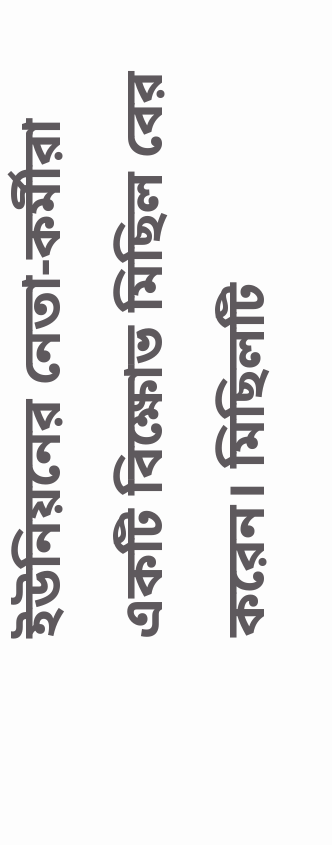ইউনিয়নের নেতা-কর্মীরা একটি বিক্ষোভ মিছিল বের করেন। মিছিলটি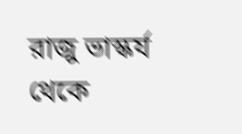রাজু ভাস্কর্য থেকে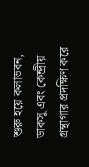শুরু হয়ে কলাভবন, ডাকসু এবং কেন্দ্রীয় গ্রন্থাগার প্রদক্ষিণ করে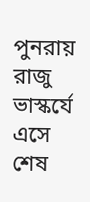পুনরায় রাজু ভাস্কর্যে এসে শেষ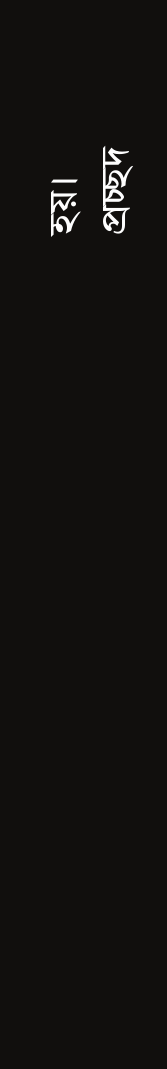হয়।
প্রচ্ছদ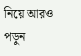নিয়ে আরও পড়ুন